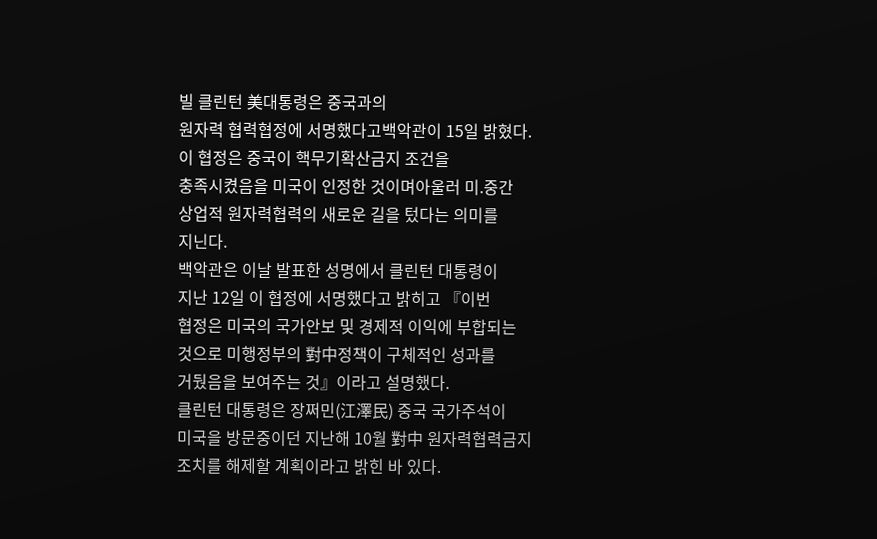빌 클린턴 美대통령은 중국과의
원자력 협력협정에 서명했다고백악관이 15일 밝혔다.
이 협정은 중국이 핵무기확산금지 조건을
충족시켰음을 미국이 인정한 것이며아울러 미.중간
상업적 원자력협력의 새로운 길을 텄다는 의미를
지닌다.
백악관은 이날 발표한 성명에서 클린턴 대통령이
지난 12일 이 협정에 서명했다고 밝히고 『이번
협정은 미국의 국가안보 및 경제적 이익에 부합되는
것으로 미행정부의 對中정책이 구체적인 성과를
거뒀음을 보여주는 것』이라고 설명했다.
클린턴 대통령은 장쩌민(江澤民) 중국 국가주석이
미국을 방문중이던 지난해 10월 對中 원자력협력금지
조치를 해제할 계획이라고 밝힌 바 있다.